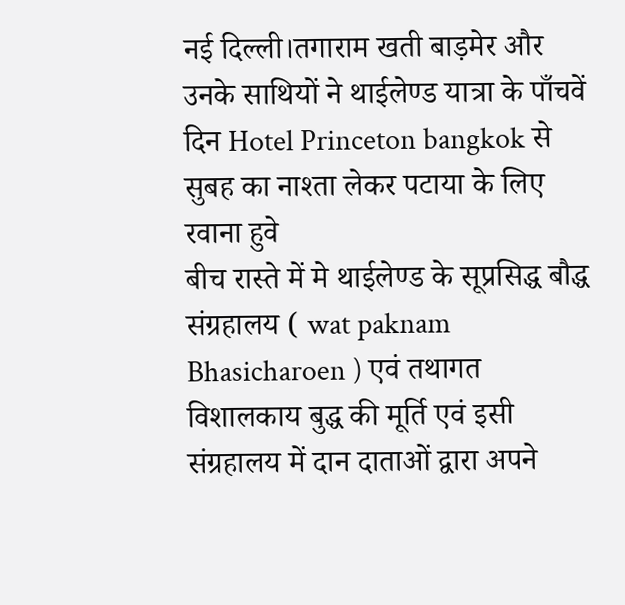नई दिल्ली।तगाराम खती बाड़मेर और उनके साथियों ने थाईलेण्ड यात्रा के पाँचवें दिन Hotel Princeton bangkok से सुबह का नाश्ता लेकर पटाया के लिए रवाना हुवे
बीच रास्ते में मे थाईलेण्ड के सूप्रसिद्ध बौद्ध संग्रहालय ( wat paknam Bhasicharoen ) एवं तथागत विशालकाय बुद्ध की मूर्ति एवं इसी संग्रहालय में दान दाताओं द्वारा अपने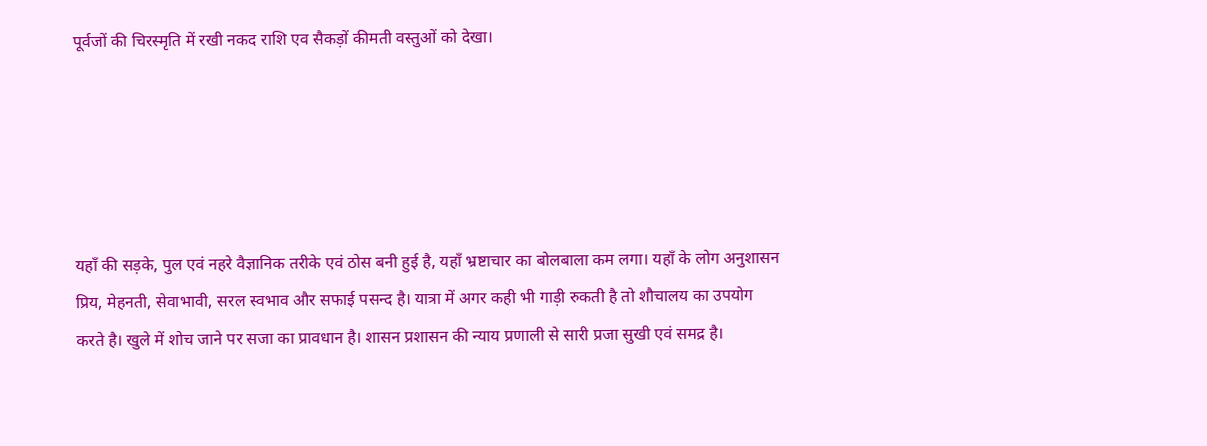पूर्वजों की चिरस्मृति में रखी नकद राशि एव सैकड़ों कीमती वस्तुओं को देखा।





यहाँ की सड़के, पुल एवं नहरे वैज्ञानिक तरीके एवं ठोस बनी हुई है, यहाँ भ्रष्टाचार का बोलबाला कम लगा। यहाँ के लोग अनुशासन प्रिय, मेहनती, सेवाभावी, सरल स्वभाव और सफाई पसन्द है। यात्रा में अगर कही भी गाड़ी रुकती है तो शौचालय का उपयोग करते है। खुले में शोच जाने पर सजा का प्रावधान है। शासन प्रशासन की न्याय प्रणाली से सारी प्रजा सुखी एवं समद्र है।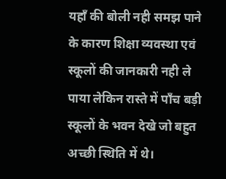यहाँ की बोली नही समझ पाने के कारण शिक्षा व्यवस्था एवं स्कूलों की जानकारी नही ले पाया लेकिन रास्ते में पाँच बड़ी स्कूलों के भवन देखे जो बहुत अच्छी स्थिति में थे।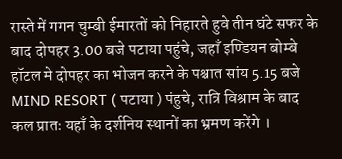रास्ते में गगन चुम्बी ईमारतों को निहारते हुवे तीन घंटे सफर के बाद दोपहर 3.00 बजे पटाया पहुंचे, जहाँ इण्डियन बोम्बे हॉटल मे दोपहर का भोजन करने के पश्चात सांय 5.15 बजे MIND RESORT ( पटाया ) पंहुचे, रात्रि विश्राम के बाद कल प्रातः यहाँ के दर्शनिय स्थानों का भ्रमण करेंगे ।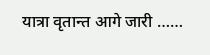यात्रा वृतान्त आगे जारी ……